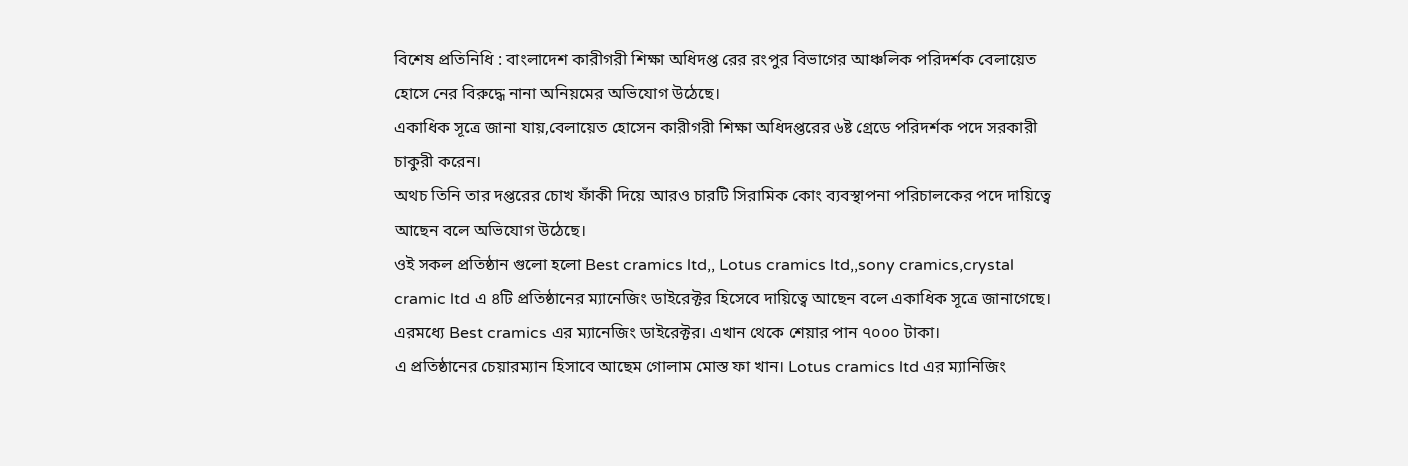বিশেষ প্রতিনিধি : বাংলাদেশ কারীগরী শিক্ষা অধিদপ্ত রের রংপুর বিভাগের আঞ্চলিক পরিদর্শক বেলায়েত হোসে নের বিরুদ্ধে নানা অনিয়মের অভিযোগ উঠেছে।
একাধিক সূত্রে জানা যায়,বেলায়েত হোসেন কারীগরী শিক্ষা অধিদপ্তরের ৬ষ্ট গ্রেডে পরিদর্শক পদে সরকারী চাকুরী করেন।
অথচ তিনি তার দপ্তরের চোখ ফাঁকী দিয়ে আরও চারটি সিরামিক কোং ব্যবস্থাপনা পরিচালকের পদে দায়িত্বে আছেন বলে অভিযোগ উঠেছে।
ওই সকল প্রতিষ্ঠান গুলো হলো Best cramics ltd,, Lotus cramics ltd,,sony cramics,crystal cramic ltd এ ৪টি প্রতিষ্ঠানের ম্যানেজিং ডাইরেক্টর হিসেবে দায়িত্বে আছেন বলে একাধিক সূত্রে জানাগেছে।
এরমধ্যে Best cramics এর ম্যানেজিং ডাইরেক্টর। এখান থেকে শেয়ার পান ৭০০০ টাকা।
এ প্রতিষ্ঠানের চেয়ারম্যান হিসাবে আছেম গোলাম মোস্ত ফা খান। Lotus cramics ltd এর ম্যানিজিং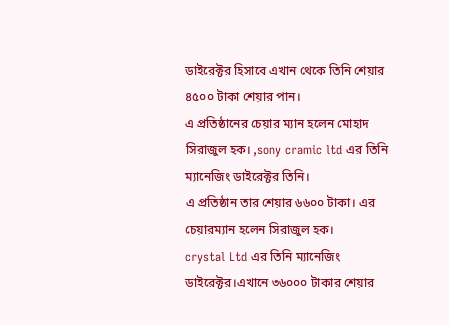ডাইরেক্টর হিসাবে এখান থেকে তিনি শেয়ার ৪৫০০ টাকা শেয়ার পান।
এ প্রতিষ্ঠানের চেয়ার ম্যান হলেন মোহাদ সিরাজুল হক। ,sony cramic ltd এর তিনি ম্যানেজিং ডাইরেক্টর তিনি।
এ প্রতিষ্ঠান তার শেয়ার ৬৬০০ টাকা। এর চেয়ারম্যান হলেন সিরাজুল হক।
crystal Ltd এর তিনি ম্যানেজিং ডাইরেক্টর।এখানে ৩৬০০০ টাকার শেয়ার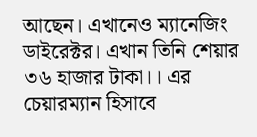আছেন। এখানেও ম্যানেজিং ডাইরেক্টর। এখান তিনি শেয়ার ৩৬ হাজার টাকা।। এর চেয়ারম্যান হিসাবে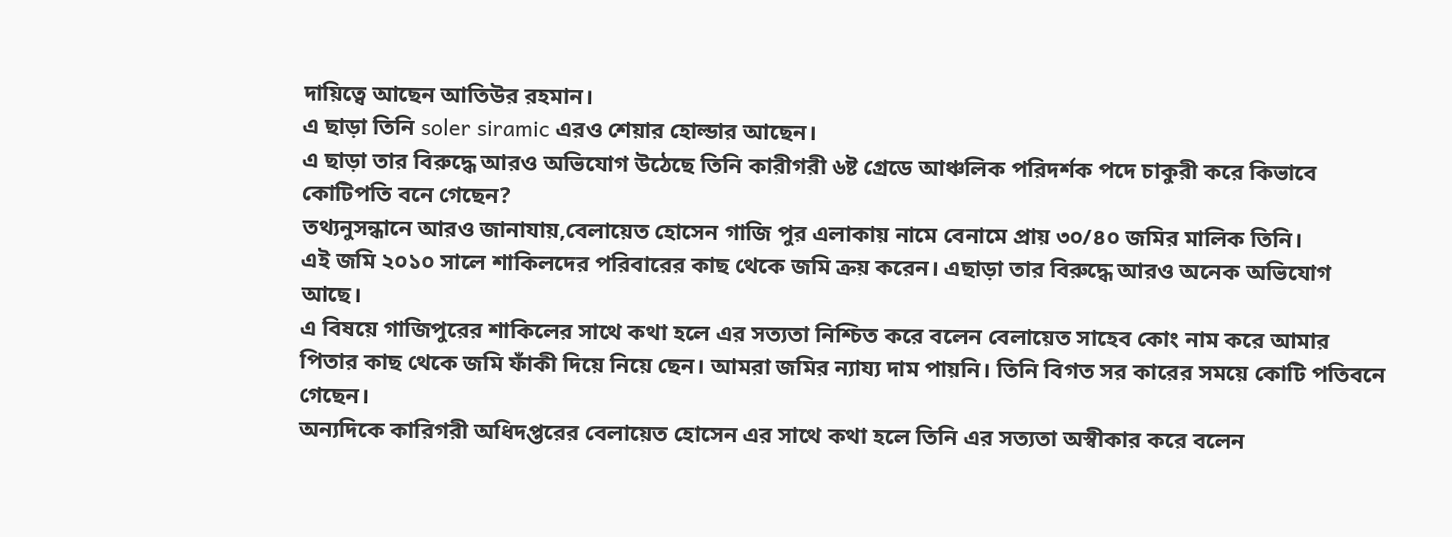দায়িত্বে আছেন আতিউর রহমান।
এ ছাড়া তিনি soler siramic এরও শেয়ার হোল্ডার আছেন।
এ ছাড়া তার বিরুদ্ধে আরও অভিযোগ উঠেছে তিনি কারীগরী ৬ষ্ট গ্রেডে আঞ্চলিক পরিদর্শক পদে চাকুরী করে কিভাবে কোটিপতি বনে গেছেন?
তথ্যনুসন্ধানে আরও জানাযায়,বেলায়েত হোসেন গাজি পুর এলাকায় নামে বেনামে প্রায় ৩০/৪০ জমির মালিক তিনি।
এই জমি ২০১০ সালে শাকিলদের পরিবারের কাছ থেকে জমি ক্রয় করেন। এছাড়া তার বিরুদ্ধে আরও অনেক অভিযোগ আছে।
এ বিষয়ে গাজিপুরের শাকিলের সাথে কথা হলে এর সত্যতা নিশ্চিত করে বলেন বেলায়েত সাহেব কোং নাম করে আমার পিতার কাছ থেকে জমি ফাঁকী দিয়ে নিয়ে ছেন। আমরা জমির ন্যায্য দাম পায়নি। তিনি বিগত সর কারের সময়ে কোটি পতিবনে গেছেন।
অন্যদিকে কারিগরী অধিদপ্তরের বেলায়েত হোসেন এর সাথে কথা হলে তিনি এর সত্যতা অস্বীকার করে বলেন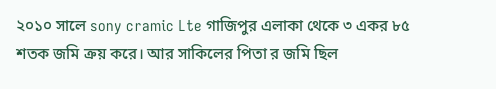২০১০ সালে sony cramic Lte গাজিপুর এলাকা থেকে ৩ একর ৮৫ শতক জমি ক্রয় করে। আর সাকিলের পিতা র জমি ছিল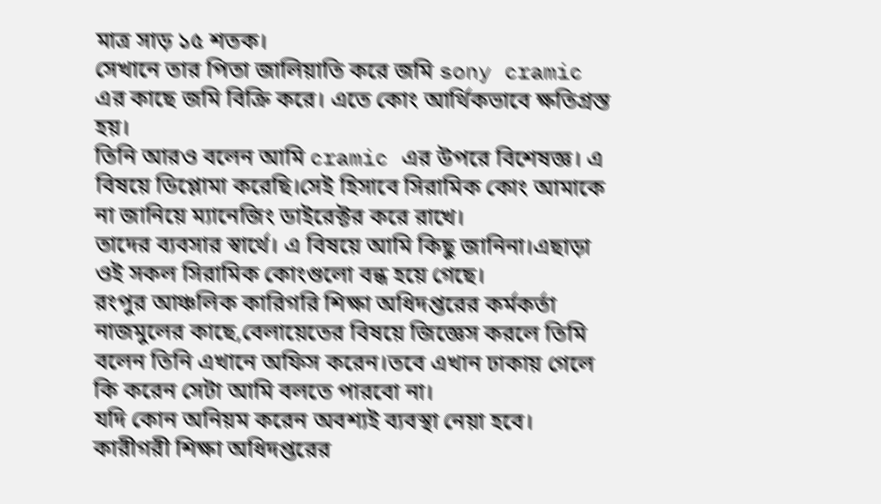মাত্র সাড় ১৫ শতক।
সেখানে তার পিতা জালিয়াতি করে জমি sony cramic এর কাছে জমি বিক্রি করে। এতে কোং আর্থিকভাবে ক্ষতিগ্রস্ত হয়।
তিনি আরও বলেন আমি cramic এর উপরে বিশেষজ্ঞ। এ বিষয়ে ডিপ্লোমা করেছি।সেই হিসাবে সিরামিক কোং আমাকে না জানিয়ে ম্যানেজিং ডাইরেক্টর করে রাখে।
তাদের ব্যবসার স্বার্থে। এ বিষয়ে আমি কিছু জানিনা।এছাড়া ওই সকল সিরামিক কোংগুলো বন্ধ হয়ে গেছে।
রংপুর আঞ্চলিক কারিগরি শিক্ষা অধিদপ্তরের কর্মকর্তা নাজমুলের কাছে,বেলায়েতের বিষয়ে জিজ্ঞেস করলে তিমি বলেন তিনি এখানে অফিস করেন।তবে এখান ঢাকায় গেলে কি করেন সেটা আমি বলতে পারবো না।
যদি কোন অনিয়ম করেন অবশ্যই ব্যবস্থা নেয়া হবে।
কারীগরী শিক্ষা অধিদপ্তরের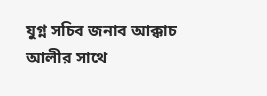যুগ্ন সচিব জনাব আক্কাচ আলীর সাথে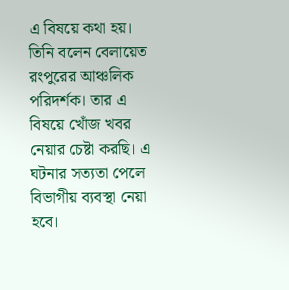এ বিষয়ে কথা হয়।
তিনি বলেন বেলায়েত রংপুরের আঞ্চলিক পরিদর্শক। তার এ বিষয়ে খোঁজ খবর নেয়ার চেষ্টা করছি। এ ঘটনার সত্যতা পেলে বিভাগীয় ব্যবস্থা নেয়া হবে।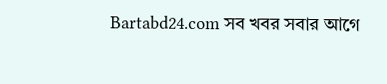Bartabd24.com সব খবর সবার আগে